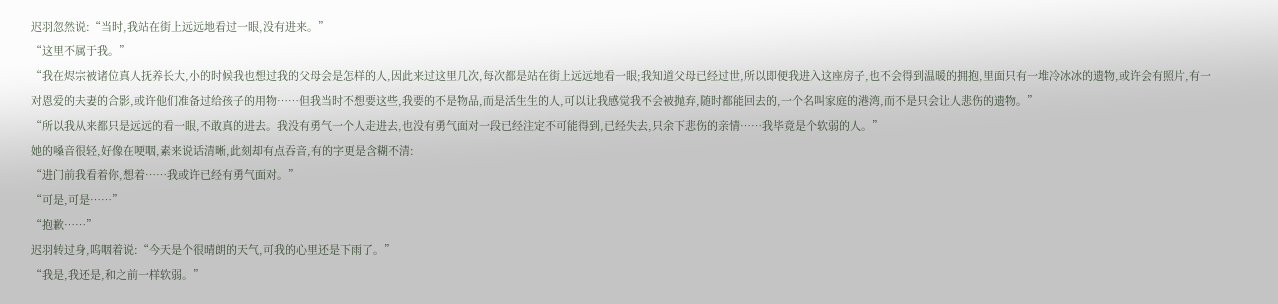迟羽忽然说:“当时,我站在街上远远地看过一眼,没有进来。”
“这里不属于我。”
“我在烬宗被诸位真人抚养长大,小的时候我也想过我的父母会是怎样的人,因此来过这里几次,每次都是站在街上远远地看一眼;我知道父母已经过世,所以即便我进入这座房子,也不会得到温暖的拥抱,里面只有一堆冷冰冰的遗物,或许会有照片,有一对恩爱的夫妻的合影,或许他们准备过给孩子的用物……但我当时不想要这些,我要的不是物品,而是活生生的人,可以让我感觉我不会被抛弃,随时都能回去的,一个名叫家庭的港湾,而不是只会让人悲伤的遗物。”
“所以我从来都只是远远的看一眼,不敢真的进去。我没有勇气一个人走进去,也没有勇气面对一段已经注定不可能得到,已经失去,只余下悲伤的亲情……我毕竟是个软弱的人。”
她的嗓音很轻,好像在哽咽,素来说话清晰,此刻却有点吞音,有的字更是含糊不清:
“进门前我看着你,想着……我或许已经有勇气面对。”
“可是,可是……”
“抱歉……”
迟羽转过身,呜咽着说:“今天是个很晴朗的天气,可我的心里还是下雨了。”
“我是,我还是,和之前一样软弱。”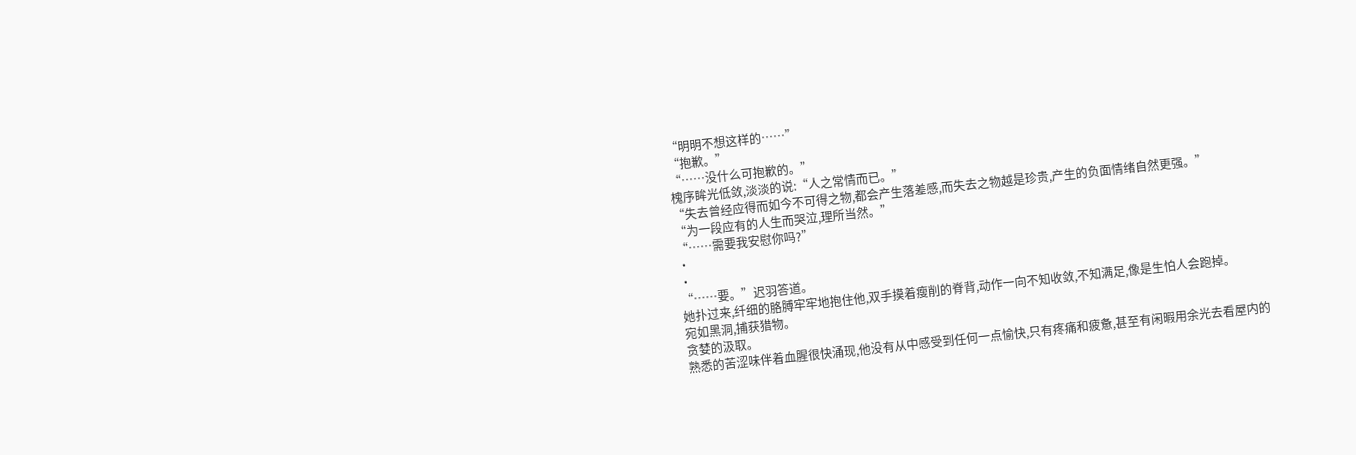“明明不想这样的……”
“抱歉。”
“……没什么可抱歉的。”
槐序眸光低敛,淡淡的说:“人之常情而已。”
“失去曾经应得而如今不可得之物,都会产生落差感,而失去之物越是珍贵,产生的负面情绪自然更强。”
“为一段应有的人生而哭泣,理所当然。”
“……需要我安慰你吗?”
·
·
“……要。”迟羽答道。
她扑过来,纤细的胳膊牢牢地抱住他,双手摸着瘦削的脊背,动作一向不知收敛,不知满足,像是生怕人会跑掉。
宛如黑洞,捕获猎物。
贪婪的汲取。
熟悉的苦涩味伴着血腥很快涌现,他没有从中感受到任何一点愉快,只有疼痛和疲惫,甚至有闲暇用余光去看屋内的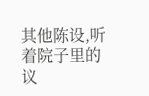其他陈设,听着院子里的议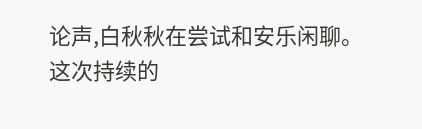论声,白秋秋在尝试和安乐闲聊。
这次持续的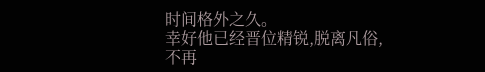时间格外之久。
幸好他已经晋位精锐,脱离凡俗,不再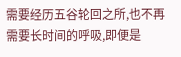需要经历五谷轮回之所,也不再需要长时间的呼吸,即便是